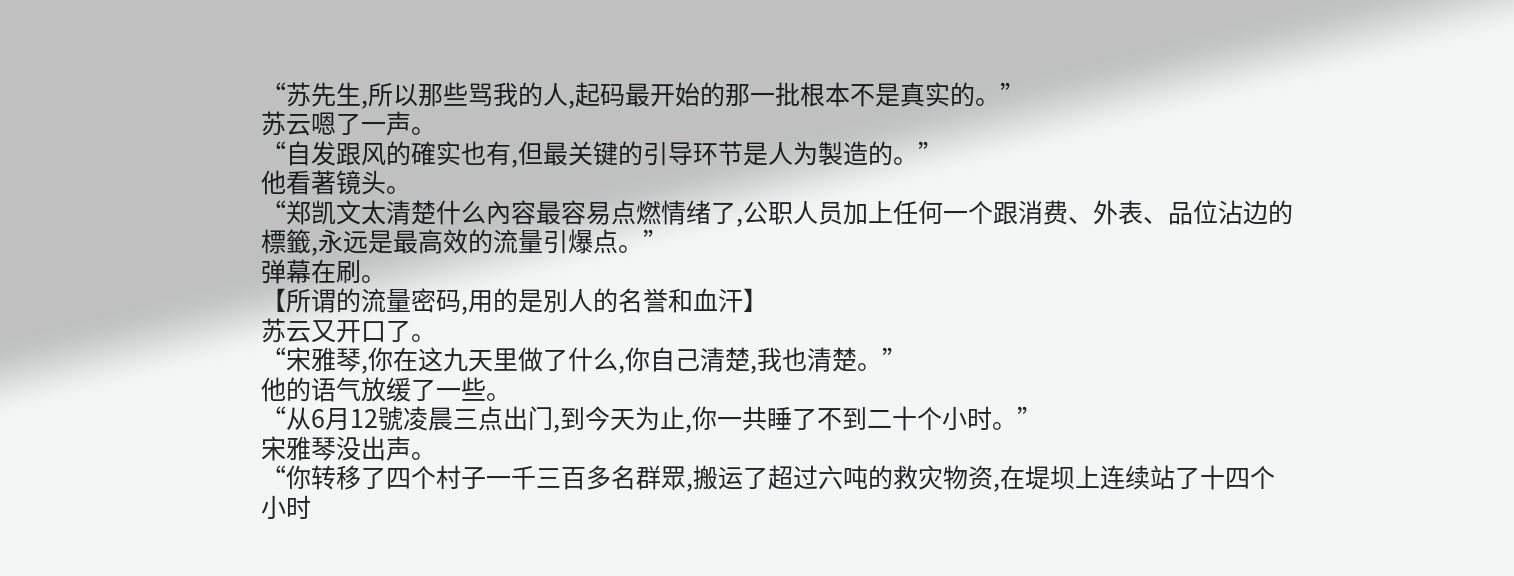“苏先生,所以那些骂我的人,起码最开始的那一批根本不是真实的。”
苏云嗯了一声。
“自发跟风的確实也有,但最关键的引导环节是人为製造的。”
他看著镜头。
“郑凯文太清楚什么內容最容易点燃情绪了,公职人员加上任何一个跟消费、外表、品位沾边的標籤,永远是最高效的流量引爆点。”
弹幕在刷。
【所谓的流量密码,用的是別人的名誉和血汗】
苏云又开口了。
“宋雅琴,你在这九天里做了什么,你自己清楚,我也清楚。”
他的语气放缓了一些。
“从6月12號凌晨三点出门,到今天为止,你一共睡了不到二十个小时。”
宋雅琴没出声。
“你转移了四个村子一千三百多名群眾,搬运了超过六吨的救灾物资,在堤坝上连续站了十四个小时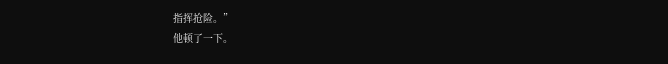指挥抢险。”
他顿了一下。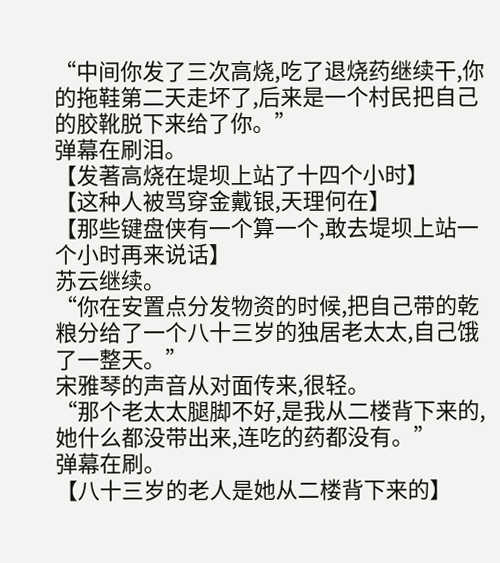“中间你发了三次高烧,吃了退烧药继续干,你的拖鞋第二天走坏了,后来是一个村民把自己的胶靴脱下来给了你。”
弹幕在刷泪。
【发著高烧在堤坝上站了十四个小时】
【这种人被骂穿金戴银,天理何在】
【那些键盘侠有一个算一个,敢去堤坝上站一个小时再来说话】
苏云继续。
“你在安置点分发物资的时候,把自己带的乾粮分给了一个八十三岁的独居老太太,自己饿了一整天。”
宋雅琴的声音从对面传来,很轻。
“那个老太太腿脚不好,是我从二楼背下来的,她什么都没带出来,连吃的药都没有。”
弹幕在刷。
【八十三岁的老人是她从二楼背下来的】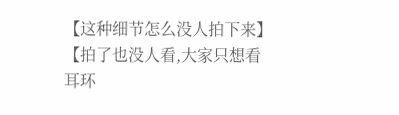【这种细节怎么没人拍下来】
【拍了也没人看,大家只想看耳环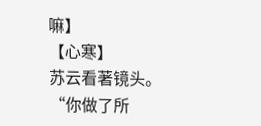嘛】
【心寒】
苏云看著镜头。
“你做了所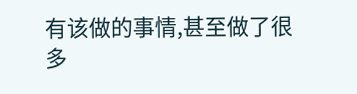有该做的事情,甚至做了很多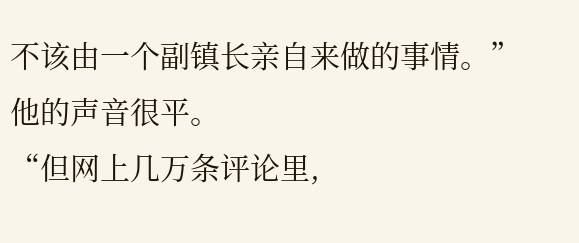不该由一个副镇长亲自来做的事情。”
他的声音很平。
“但网上几万条评论里,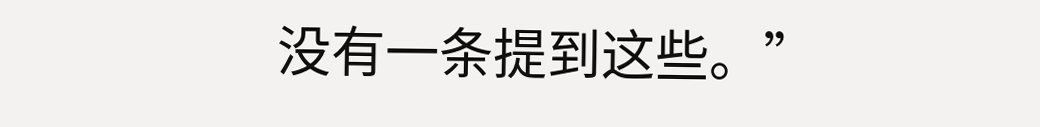没有一条提到这些。”